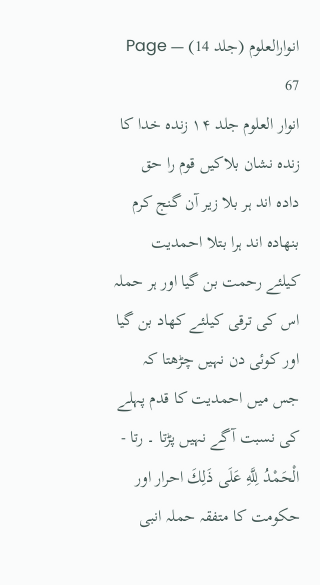انوارالعلوم (جلد 14) — Page 67
انوار العلوم جلد ۱۴ زنده خدا کا زنده نشان بلاکیں قوم را حق داده اند ہر بلا زیر آن گنج کرم بنهاده اند ہرا بتلا احمدیت کیلئے رحمت بن گیا اور ہر حملہ اس کی ترقی کیلئے کھاد بن گیا اور کوئی دن نہیں چڑھتا کہ جس میں احمدیت کا قدم پہلے کی نسبت آگے نہیں پڑتا ۔ رتا - الْحَمْدُ لِلَّهِ عَلَى ذَلِكَ احرار اور حکومت کا متفقہ حملہ انبی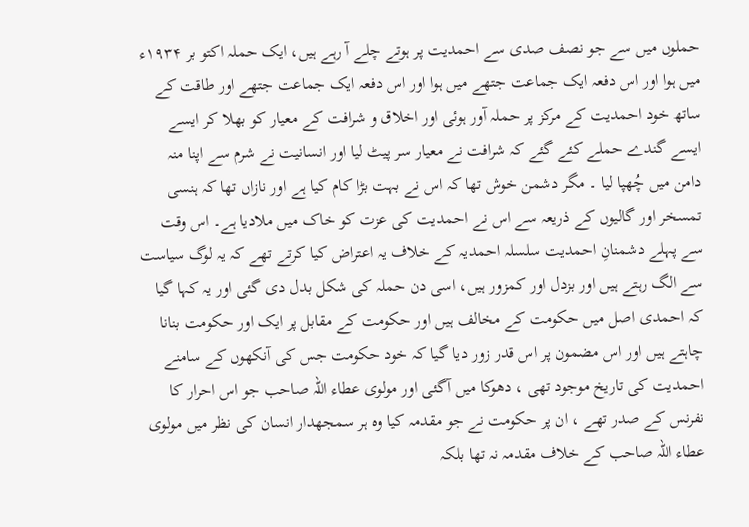حملوں میں سے جو نصف صدی سے احمدیت پر ہوتے چلے آ رہے ہیں، ایک حملہ اکتو بر ۱۹۳۴ء میں ہوا اور اس دفعہ ایک جماعت جتھے میں ہوا اور اس دفعہ ایک جماعت جتھے اور طاقت کے ساتھ خود احمدیت کے مرکز پر حملہ آور ہوئی اور اخلاق و شرافت کے معیار کو بھلا کر ایسے ایسے گندے حملے کئے گئے کہ شرافت نے معیار سر پیٹ لیا اور انسانیت نے شرم سے اپنا منہ دامن میں چُھپا لیا ۔ مگر دشمن خوش تھا کہ اس نے بہت بڑا کام کیا ہے اور نازاں تھا کہ ہنسی تمسخر اور گالیوں کے ذریعہ سے اس نے احمدیت کی عزت کو خاک میں ملادیا ہے۔ اس وقت سے پہلے دشمنانِ احمدیت سلسلہ احمدیہ کے خلاف یہ اعتراض کیا کرتے تھے کہ یہ لوگ سیاست سے الگ رہتے ہیں اور بزدل اور کمزور ہیں، اسی دن حملہ کی شکل بدل دی گئی اور یہ کہا گیا کہ احمدی اصل میں حکومت کے مخالف ہیں اور حکومت کے مقابل پر ایک اور حکومت بنانا چاہتے ہیں اور اس مضمون پر اس قدر زور دیا گیا کہ خود حکومت جس کی آنکھوں کے سامنے احمدیت کی تاریخ موجود تھی ، دھوکا میں آگئی اور مولوی عطاء اللہ صاحب جو اس احرار کا نفرنس کے صدر تھے ، ان پر حکومت نے جو مقدمہ کیا وہ ہر سمجھدار انسان کی نظر میں مولوی عطاء اللہ صاحب کے خلاف مقدمہ نہ تھا بلکہ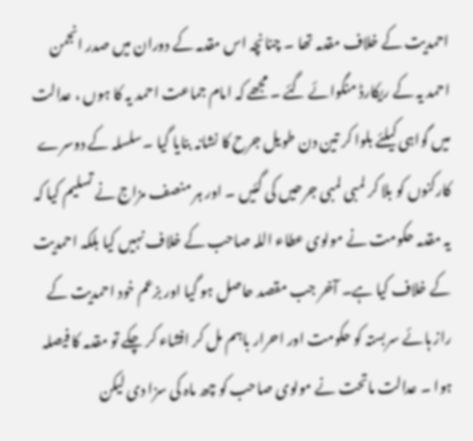احمدیت کے خلاف مقدمہ تھا ۔ چنانچہ اس مقدمہ کے دوران میں صدر انجمن احمد یہ کے ریکارڈ منگوائے گئے ۔ مجھے کہ امام جماعت احمد یہ کا ہوں ، عدالت میں گواہی کیلئے بلوا کر تین دن طویل جرح کا نشانہ بنایا گیا ۔سلسلہ کے دوسرے کارکنوں کو بلا کر لمبی لمبی جرحیں کی گئیں ۔ اور ہر منصف مزاج نے تسلیم کیا کہ یہ مقدمہ حکومت نے مولوی عطاء اللہ صاحب کے خلاف نہیں کیا بلکہ احمدیت کے خلاف کیا ہے۔ آخر جب مقصد حاصل ہو گیا اور بزعم خود احمدیت کے راز ہائے سربستہ کو حکومت اور احرار باہم مل کر افشاء کر چکے تو مقدمہ کا فیصلہ ہوا ۔ عدالت ماتحت نے مولوی صاحب کو چھ ماہ کی سزا دی لیکن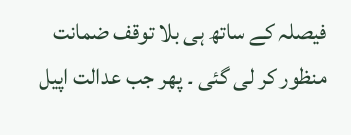فیصلہ کے ساتھ ہی بلا توقف ضمانت منظور کر لی گئی ۔ پھر جب عدالت اپیل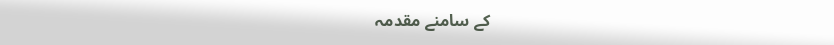کے سامنے مقدمہ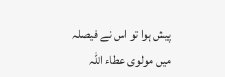پیش ہوا تو اس نے فیصلہ میں مولوی عطاء اللہ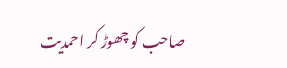صاحب کو چھوڑ کر احمدیت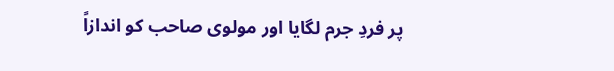پر فردِ جرم لگایا اور مولوی صاحب کو اندازاً